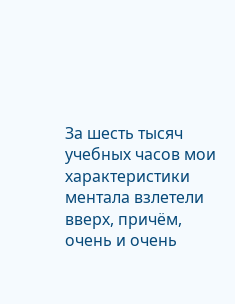За шесть тысяч учебных часов мои характеристики ментала взлетели вверх, причём, очень и очень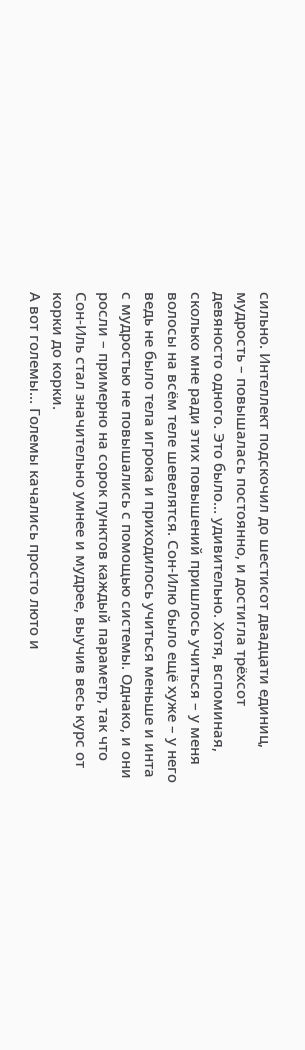сильно. Интеллект подскочил до шестисот двадцати единиц, мудрость – повышалась постоянно, и достигла трёхсот девяносто одного. Это было… удивительно. Хотя, вспоминая, сколько мне ради этих повышений пришлось учиться – у меня волосы на всём теле шевелятся. Сон-Илю было ещё хуже – у него ведь не было тела игрока и приходилось учиться меньше и инта с мудростью не повышались с помощью системы. Однако, и они росли – примерно на сорок пунктов каждый параметр, так что Сон-Иль стал значительно умнее и мудрее, выучив весь курс от корки до корки.
А вот големы… Големы качались просто люто и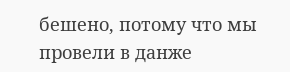бешено, потому что мы провели в данже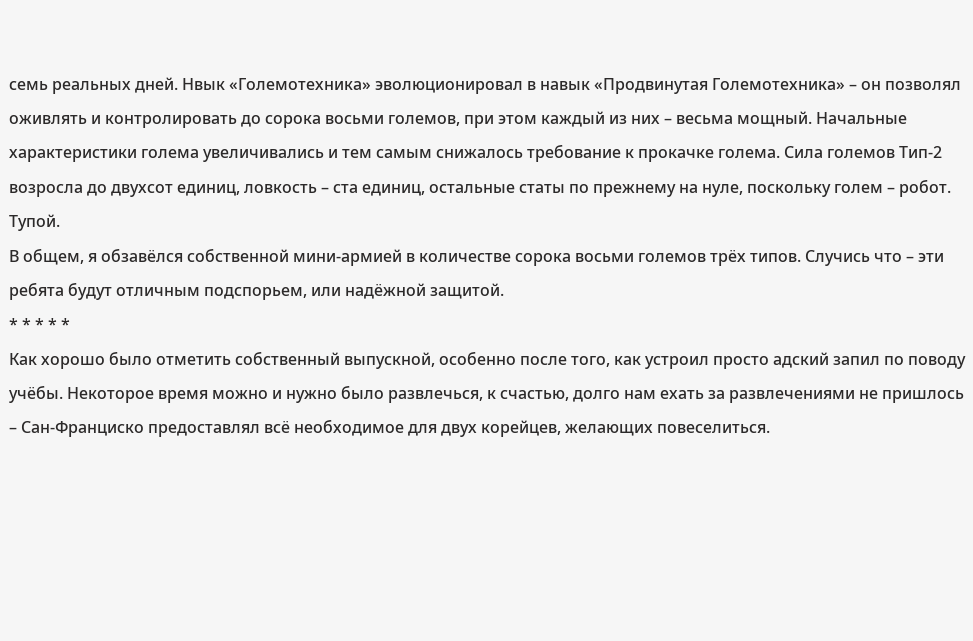семь реальных дней. Нвык «Големотехника» эволюционировал в навык «Продвинутая Големотехника» – он позволял оживлять и контролировать до сорока восьми големов, при этом каждый из них – весьма мощный. Начальные характеристики голема увеличивались и тем самым снижалось требование к прокачке голема. Сила големов Тип-2 возросла до двухсот единиц, ловкость – ста единиц, остальные статы по прежнему на нуле, поскольку голем – робот. Тупой.
В общем, я обзавёлся собственной мини-армией в количестве сорока восьми големов трёх типов. Случись что – эти ребята будут отличным подспорьем, или надёжной защитой.
* * * * *
Как хорошо было отметить собственный выпускной, особенно после того, как устроил просто адский запил по поводу учёбы. Некоторое время можно и нужно было развлечься, к счастью, долго нам ехать за развлечениями не пришлось – Сан-Франциско предоставлял всё необходимое для двух корейцев, желающих повеселиться.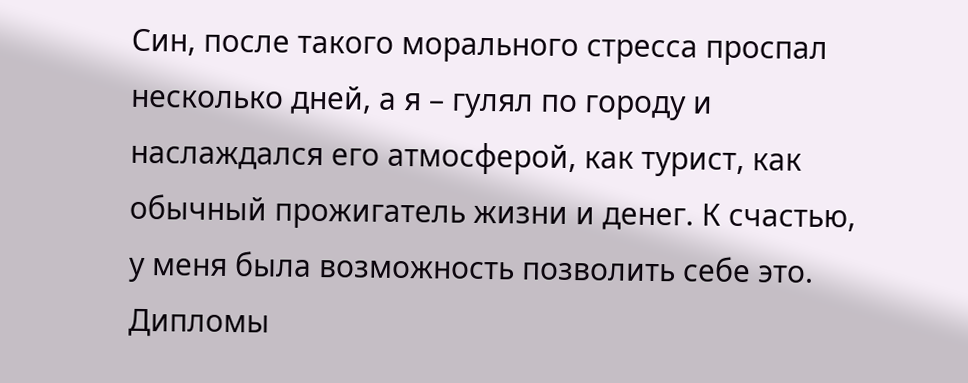Син, после такого морального стресса проспал несколько дней, а я – гулял по городу и наслаждался его атмосферой, как турист, как обычный прожигатель жизни и денег. К счастью, у меня была возможность позволить себе это. Дипломы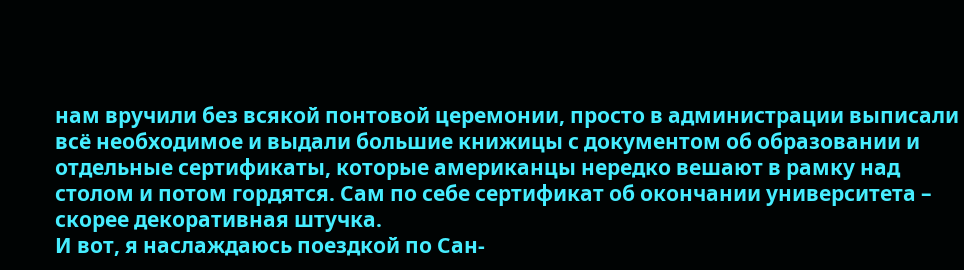нам вручили без всякой понтовой церемонии, просто в администрации выписали всё необходимое и выдали большие книжицы с документом об образовании и отдельные сертификаты, которые американцы нередко вешают в рамку над столом и потом гордятся. Сам по себе сертификат об окончании университета – скорее декоративная штучка.
И вот, я наслаждаюсь поездкой по Сан-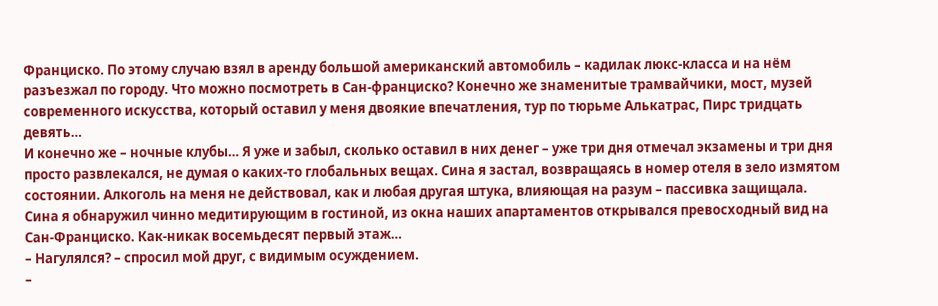Франциско. По этому случаю взял в аренду большой американский автомобиль – кадилак люкс-класса и на нём разъезжал по городу. Что можно посмотреть в Сан-франциско? Конечно же знаменитые трамвайчики, мост, музей современного искусства, который оставил у меня двоякие впечатления, тур по тюрьме Алькатрас, Пирс тридцать девять…
И конечно же – ночные клубы… Я уже и забыл, сколько оставил в них денег – уже три дня отмечал экзамены и три дня просто развлекался, не думая о каких-то глобальных вещах. Сина я застал, возвращаясь в номер отеля в зело измятом состоянии. Алкоголь на меня не действовал, как и любая другая штука, влияющая на разум – пассивка защищала. Сина я обнаружил чинно медитирующим в гостиной, из окна наших апартаментов открывался превосходный вид на Сан-Франциско. Как-никак восемьдесят первый этаж…
– Нагулялся? – спросил мой друг, с видимым осуждением.
–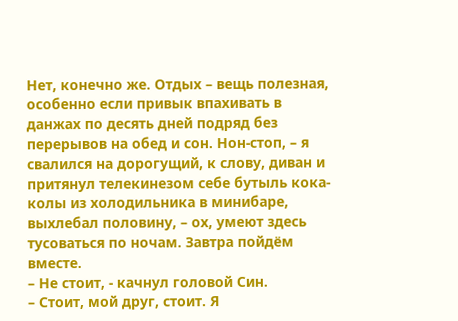Нет, конечно же. Отдых – вещь полезная, особенно если привык впахивать в данжах по десять дней подряд без перерывов на обед и сон. Нон-стоп, – я свалился на дорогущий, к слову, диван и притянул телекинезом себе бутыль кока-колы из холодильника в минибаре, выхлебал половину, – ох, умеют здесь тусоваться по ночам. Завтра пойдём вместе.
– Не стоит, - качнул головой Син.
– Стоит, мой друг, стоит. Я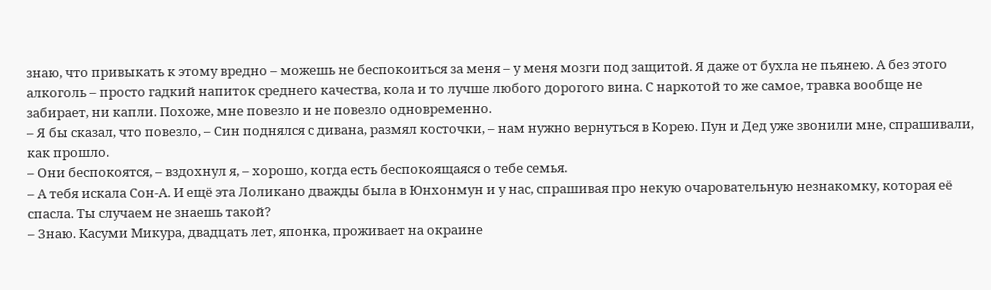знаю, что привыкать к этому вредно – можешь не беспокоиться за меня – у меня мозги под защитой. Я даже от бухла не пьянею. А без этого алкоголь – просто гадкий напиток среднего качества, кола и то лучше любого дорогого вина. С наркотой то же самое, травка вообще не забирает, ни капли. Похоже, мне повезло и не повезло одновременно.
– Я бы сказал, что повезло, – Син поднялся с дивана, размял косточки, – нам нужно вернуться в Корею. Пун и Дед уже звонили мне, спрашивали, как прошло.
– Они беспокоятся, – вздохнул я, – хорошо, когда есть беспокоящаяся о тебе семья.
– А тебя искала Сон-А. И ещё эта Лоликано дважды была в Юнхонмун и у нас, спрашивая про некую очаровательную незнакомку, которая её спасла. Ты случаем не знаешь такой?
– Знаю. Касуми Микура, двадцать лет, японка, проживает на окраине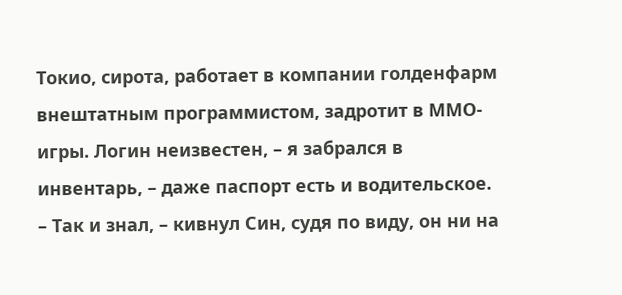Токио, сирота, работает в компании голденфарм внештатным программистом, задротит в ММО-игры. Логин неизвестен, – я забрался в инвентарь, – даже паспорт есть и водительское.
– Так и знал, – кивнул Син, судя по виду, он ни на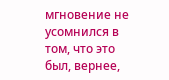мгновение не усомнился в том, что это был, вернее,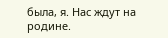была, я. Нас ждут на родине.